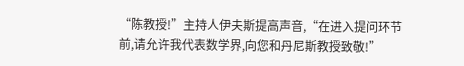“陈教授!”主持人伊夫斯提高声音,“在进入提问环节前,请允许我代表数学界,向您和丹尼斯教授致敬!”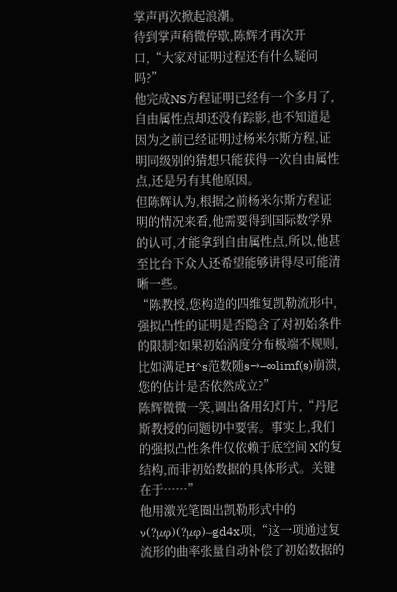掌声再次掀起浪潮。
待到掌声稍微停歇,陈辉才再次开口,“大家对证明过程还有什么疑问吗?”
他完成NS方程证明已经有一个多月了,自由属性点却还没有踪影,也不知道是因为之前已经证明过杨米尔斯方程,证明同级别的猜想只能获得一次自由属性点,还是另有其他原因。
但陈辉认为,根据之前杨米尔斯方程证明的情况来看,他需要得到国际数学界的认可,才能拿到自由属性点,所以,他甚至比台下众人还希望能够讲得尽可能清晰一些。
“陈教授,您构造的四维复凯勒流形中,强拟凸性的证明是否隐含了对初始条件的限制?如果初始涡度分布极端不规则,比如满足H^s范数随s→–∞limf(s)崩溃,您的估计是否依然成立?”
陈辉微微一笑,调出备用幻灯片,“丹尼斯教授的问题切中要害。事实上,我们的强拟凸性条件仅依赖于底空间 X的复结构,而非初始数据的具体形式。关键在于……”
他用激光笔圈出凯勒形式中的ν(?μφ)(?μφ)–gd4x项,“这一项通过复流形的曲率张量自动补偿了初始数据的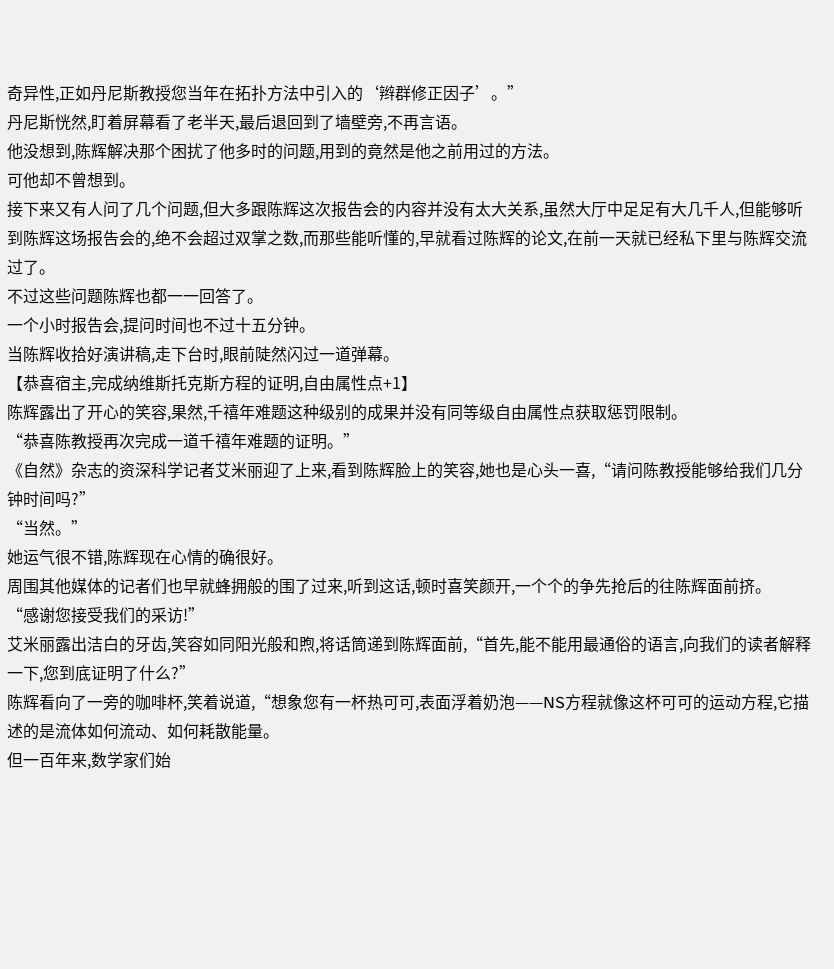奇异性,正如丹尼斯教授您当年在拓扑方法中引入的‘辫群修正因子’。”
丹尼斯恍然,盯着屏幕看了老半天,最后退回到了墙壁旁,不再言语。
他没想到,陈辉解决那个困扰了他多时的问题,用到的竟然是他之前用过的方法。
可他却不曾想到。
接下来又有人问了几个问题,但大多跟陈辉这次报告会的内容并没有太大关系,虽然大厅中足足有大几千人,但能够听到陈辉这场报告会的,绝不会超过双掌之数,而那些能听懂的,早就看过陈辉的论文,在前一天就已经私下里与陈辉交流过了。
不过这些问题陈辉也都一一回答了。
一个小时报告会,提问时间也不过十五分钟。
当陈辉收拾好演讲稿,走下台时,眼前陡然闪过一道弹幕。
【恭喜宿主,完成纳维斯托克斯方程的证明,自由属性点+1】
陈辉露出了开心的笑容,果然,千禧年难题这种级别的成果并没有同等级自由属性点获取惩罚限制。
“恭喜陈教授再次完成一道千禧年难题的证明。”
《自然》杂志的资深科学记者艾米丽迎了上来,看到陈辉脸上的笑容,她也是心头一喜,“请问陈教授能够给我们几分钟时间吗?”
“当然。”
她运气很不错,陈辉现在心情的确很好。
周围其他媒体的记者们也早就蜂拥般的围了过来,听到这话,顿时喜笑颜开,一个个的争先抢后的往陈辉面前挤。
“感谢您接受我们的采访!”
艾米丽露出洁白的牙齿,笑容如同阳光般和煦,将话筒递到陈辉面前,“首先,能不能用最通俗的语言,向我们的读者解释一下,您到底证明了什么?”
陈辉看向了一旁的咖啡杯,笑着说道,“想象您有一杯热可可,表面浮着奶泡——NS方程就像这杯可可的运动方程,它描述的是流体如何流动、如何耗散能量。
但一百年来,数学家们始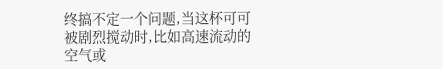终搞不定一个问题,当这杯可可被剧烈搅动时,比如高速流动的空气或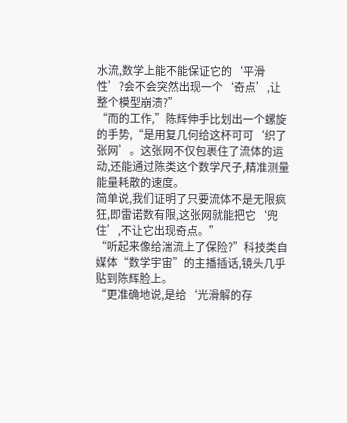水流,数学上能不能保证它的‘平滑性’?会不会突然出现一个‘奇点’,让整个模型崩溃?”
“而的工作,”陈辉伸手比划出一个螺旋的手势,“是用复几何给这杯可可‘织了张网’。这张网不仅包裹住了流体的运动,还能通过陈类这个数学尺子,精准测量能量耗散的速度。
简单说,我们证明了只要流体不是无限疯狂,即雷诺数有限,这张网就能把它‘兜住’,不让它出现奇点。”
“听起来像给湍流上了保险?”科技类自媒体“数学宇宙”的主播插话,镜头几乎贴到陈辉脸上。
“更准确地说,是给‘光滑解的存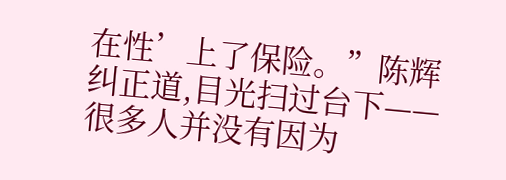在性’上了保险。”陈辉纠正道,目光扫过台下——很多人并没有因为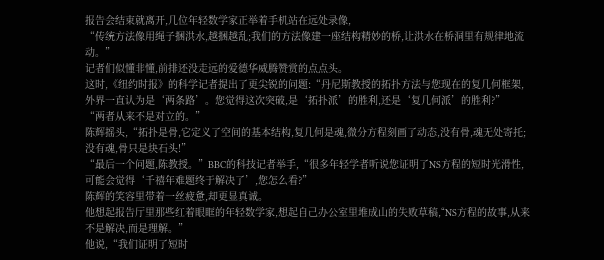报告会结束就离开,几位年轻数学家正举着手机站在远处录像,
“传统方法像用绳子捆洪水,越捆越乱;我们的方法像建一座结构精妙的桥,让洪水在桥洞里有规律地流动。”
记者们似懂非懂,前排还没走远的爱德华威腾赞赏的点点头。
这时,《纽约时报》的科学记者提出了更尖锐的问题:“丹尼斯教授的拓扑方法与您现在的复几何框架,外界一直认为是‘两条路’。您觉得这次突破,是‘拓扑派’的胜利,还是‘复几何派’的胜利?”
“两者从来不是对立的。”
陈辉摇头,“拓扑是骨,它定义了空间的基本结构,复几何是魂,微分方程刻画了动态,没有骨,魂无处寄托;没有魂,骨只是块石头!”
“最后一个问题,陈教授。”BBC的科技记者举手,“很多年轻学者听说您证明了NS方程的短时光滑性,可能会觉得‘千禧年难题终于解决了’,您怎么看?”
陈辉的笑容里带着一丝疲惫,却更显真诚。
他想起报告厅里那些红着眼眶的年轻数学家,想起自己办公室里堆成山的失败草稿,“NS方程的故事,从来不是解决,而是理解。”
他说,“我们证明了短时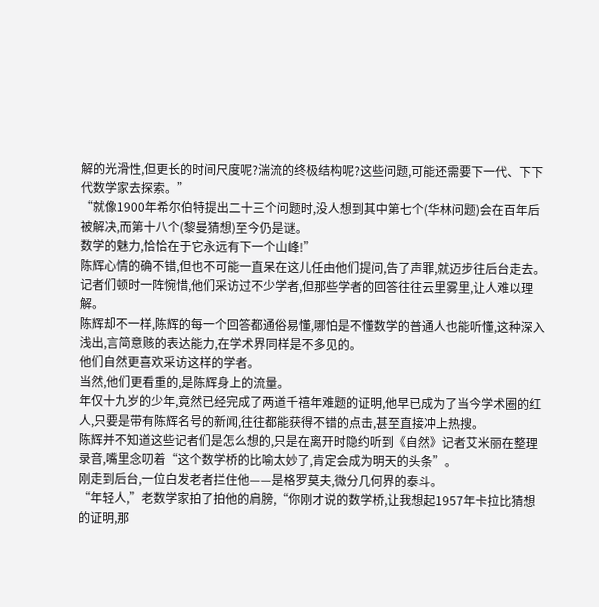解的光滑性,但更长的时间尺度呢?湍流的终极结构呢?这些问题,可能还需要下一代、下下代数学家去探索。”
“就像1900年希尔伯特提出二十三个问题时,没人想到其中第七个(华林问题)会在百年后被解决,而第十八个(黎曼猜想)至今仍是谜。
数学的魅力,恰恰在于它永远有下一个山峰!”
陈辉心情的确不错,但也不可能一直呆在这儿任由他们提问,告了声罪,就迈步往后台走去。
记者们顿时一阵惋惜,他们采访过不少学者,但那些学者的回答往往云里雾里,让人难以理解。
陈辉却不一样,陈辉的每一个回答都通俗易懂,哪怕是不懂数学的普通人也能听懂,这种深入浅出,言简意赅的表达能力,在学术界同样是不多见的。
他们自然更喜欢采访这样的学者。
当然,他们更看重的,是陈辉身上的流量。
年仅十九岁的少年,竟然已经完成了两道千禧年难题的证明,他早已成为了当今学术圈的红人,只要是带有陈辉名号的新闻,往往都能获得不错的点击,甚至直接冲上热搜。
陈辉并不知道这些记者们是怎么想的,只是在离开时隐约听到《自然》记者艾米丽在整理录音,嘴里念叨着“这个数学桥的比喻太妙了,肯定会成为明天的头条”。
刚走到后台,一位白发老者拦住他——是格罗莫夫,微分几何界的泰斗。
“年轻人,”老数学家拍了拍他的肩膀,“你刚才说的数学桥,让我想起1957年卡拉比猜想的证明,那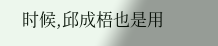时候,邱成梧也是用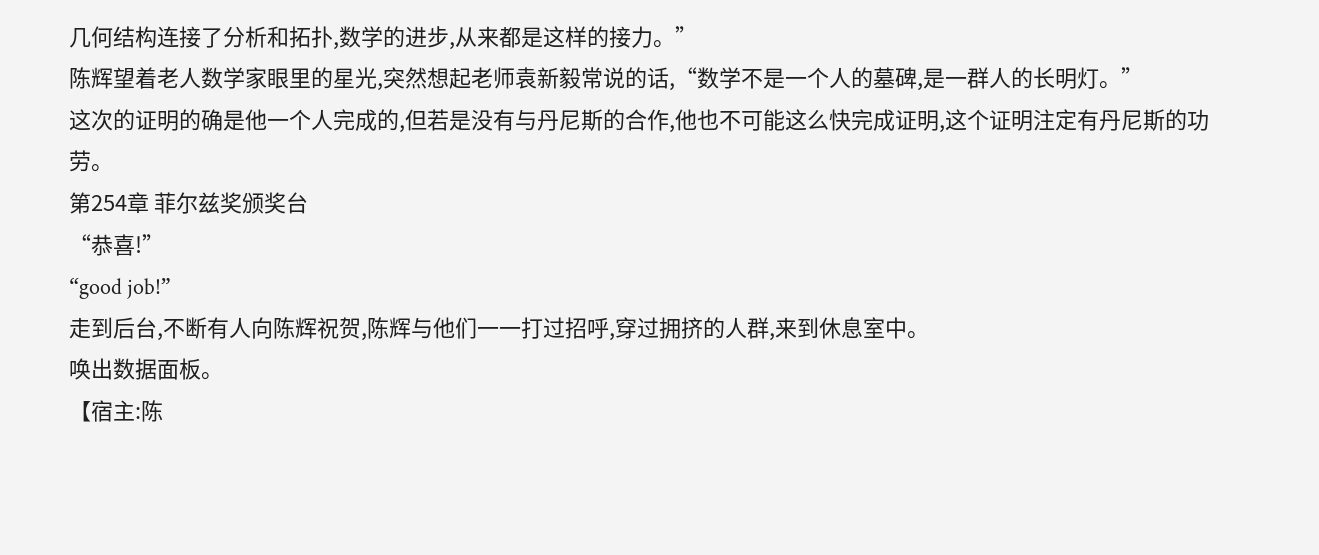几何结构连接了分析和拓扑,数学的进步,从来都是这样的接力。”
陈辉望着老人数学家眼里的星光,突然想起老师袁新毅常说的话,“数学不是一个人的墓碑,是一群人的长明灯。”
这次的证明的确是他一个人完成的,但若是没有与丹尼斯的合作,他也不可能这么快完成证明,这个证明注定有丹尼斯的功劳。
第254章 菲尔兹奖颁奖台
“恭喜!”
“good job!”
走到后台,不断有人向陈辉祝贺,陈辉与他们一一打过招呼,穿过拥挤的人群,来到休息室中。
唤出数据面板。
【宿主:陈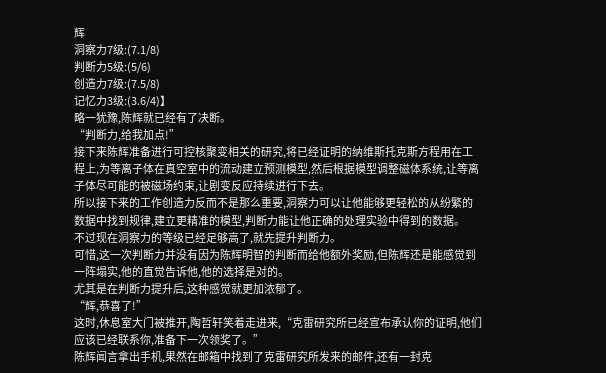辉
洞察力7级:(7.1/8)
判断力5级:(5/6)
创造力7级:(7.5/8)
记忆力3级:(3.6/4)】
略一犹豫,陈辉就已经有了决断。
“判断力,给我加点!”
接下来陈辉准备进行可控核聚变相关的研究,将已经证明的纳维斯托克斯方程用在工程上,为等离子体在真空室中的流动建立预测模型,然后根据模型调整磁体系统,让等离子体尽可能的被磁场约束,让剧变反应持续进行下去。
所以接下来的工作创造力反而不是那么重要,洞察力可以让他能够更轻松的从纷繁的数据中找到规律,建立更精准的模型,判断力能让他正确的处理实验中得到的数据。
不过现在洞察力的等级已经足够高了,就先提升判断力。
可惜,这一次判断力并没有因为陈辉明智的判断而给他额外奖励,但陈辉还是能感觉到一阵塌实,他的直觉告诉他,他的选择是对的。
尤其是在判断力提升后,这种感觉就更加浓郁了。
“辉,恭喜了!”
这时,休息室大门被推开,陶哲轩笑着走进来,“克雷研究所已经宣布承认你的证明,他们应该已经联系你,准备下一次领奖了。”
陈辉闻言拿出手机,果然在邮箱中找到了克雷研究所发来的邮件,还有一封克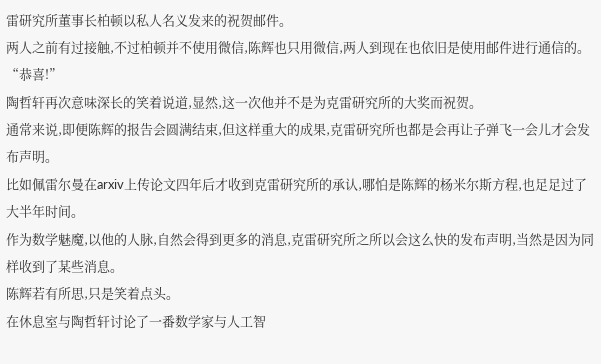雷研究所董事长柏顿以私人名义发来的祝贺邮件。
两人之前有过接触,不过柏顿并不使用微信,陈辉也只用微信,两人到现在也依旧是使用邮件进行通信的。
“恭喜!”
陶哲轩再次意味深长的笑着说道,显然,这一次他并不是为克雷研究所的大奖而祝贺。
通常来说,即便陈辉的报告会圆满结束,但这样重大的成果,克雷研究所也都是会再让子弹飞一会儿才会发布声明。
比如佩雷尔曼在arxiv上传论文四年后才收到克雷研究所的承认,哪怕是陈辉的杨米尔斯方程,也足足过了大半年时间。
作为数学魅魔,以他的人脉,自然会得到更多的消息,克雷研究所之所以会这么快的发布声明,当然是因为同样收到了某些消息。
陈辉若有所思,只是笑着点头。
在休息室与陶哲轩讨论了一番数学家与人工智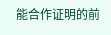能合作证明的前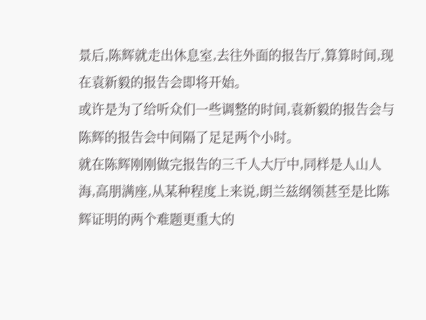景后,陈辉就走出休息室,去往外面的报告厅,算算时间,现在袁新毅的报告会即将开始。
或许是为了给听众们一些调整的时间,袁新毅的报告会与陈辉的报告会中间隔了足足两个小时。
就在陈辉刚刚做完报告的三千人大厅中,同样是人山人海,高朋满座,从某种程度上来说,朗兰兹纲领甚至是比陈辉证明的两个难题更重大的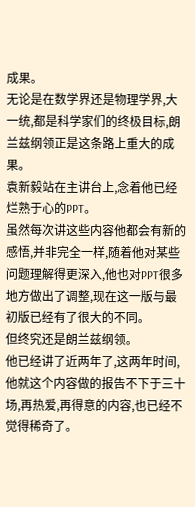成果。
无论是在数学界还是物理学界,大一统,都是科学家们的终极目标,朗兰兹纲领正是这条路上重大的成果。
袁新毅站在主讲台上,念着他已经烂熟于心的PPT。
虽然每次讲这些内容他都会有新的感悟,并非完全一样,随着他对某些问题理解得更深入,他也对PPT很多地方做出了调整,现在这一版与最初版已经有了很大的不同。
但终究还是朗兰兹纲领。
他已经讲了近两年了,这两年时间,他就这个内容做的报告不下于三十场,再热爱,再得意的内容,也已经不觉得稀奇了。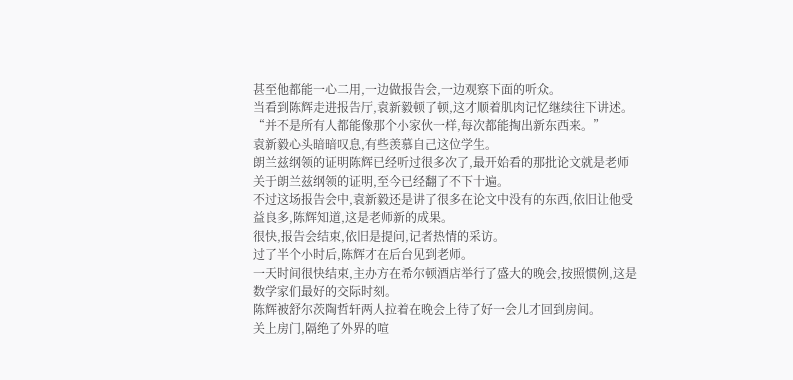甚至他都能一心二用,一边做报告会,一边观察下面的听众。
当看到陈辉走进报告厅,袁新毅顿了顿,这才顺着肌肉记忆继续往下讲述。
“并不是所有人都能像那个小家伙一样,每次都能掏出新东西来。”
袁新毅心头暗暗叹息,有些羡慕自己这位学生。
朗兰兹纲领的证明陈辉已经听过很多次了,最开始看的那批论文就是老师关于朗兰兹纲领的证明,至今已经翻了不下十遍。
不过这场报告会中,袁新毅还是讲了很多在论文中没有的东西,依旧让他受益良多,陈辉知道,这是老师新的成果。
很快,报告会结束,依旧是提问,记者热情的采访。
过了半个小时后,陈辉才在后台见到老师。
一天时间很快结束,主办方在希尔顿酒店举行了盛大的晚会,按照惯例,这是数学家们最好的交际时刻。
陈辉被舒尔茨陶哲轩两人拉着在晚会上待了好一会儿才回到房间。
关上房门,隔绝了外界的喧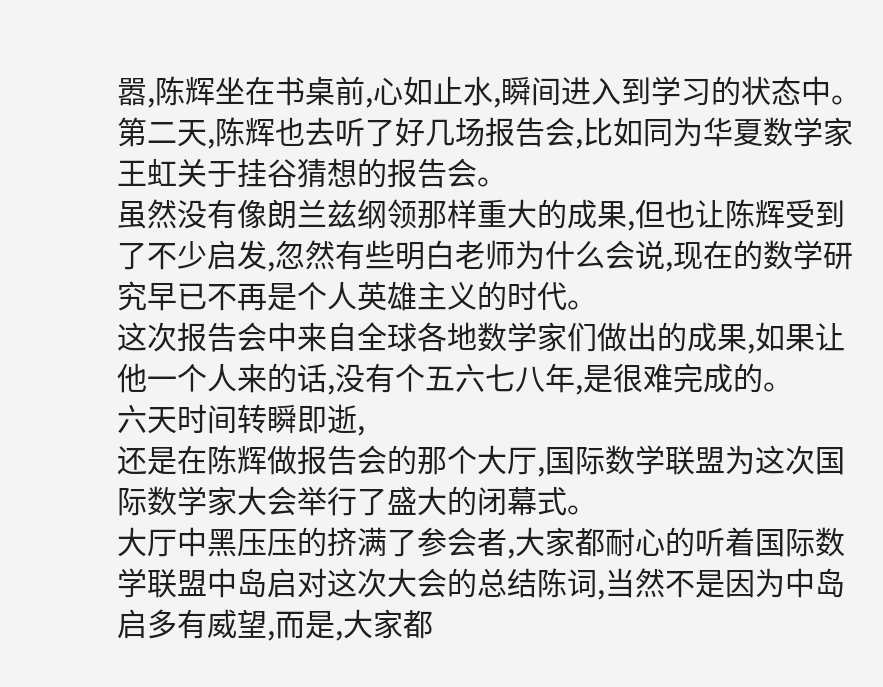嚣,陈辉坐在书桌前,心如止水,瞬间进入到学习的状态中。
第二天,陈辉也去听了好几场报告会,比如同为华夏数学家王虹关于挂谷猜想的报告会。
虽然没有像朗兰兹纲领那样重大的成果,但也让陈辉受到了不少启发,忽然有些明白老师为什么会说,现在的数学研究早已不再是个人英雄主义的时代。
这次报告会中来自全球各地数学家们做出的成果,如果让他一个人来的话,没有个五六七八年,是很难完成的。
六天时间转瞬即逝,
还是在陈辉做报告会的那个大厅,国际数学联盟为这次国际数学家大会举行了盛大的闭幕式。
大厅中黑压压的挤满了参会者,大家都耐心的听着国际数学联盟中岛启对这次大会的总结陈词,当然不是因为中岛启多有威望,而是,大家都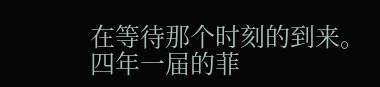在等待那个时刻的到来。
四年一届的菲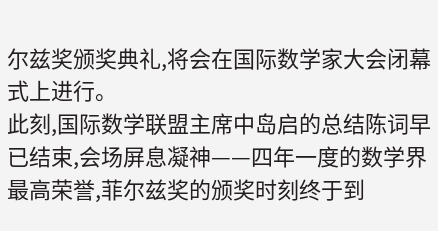尔兹奖颁奖典礼,将会在国际数学家大会闭幕式上进行。
此刻,国际数学联盟主席中岛启的总结陈词早已结束,会场屏息凝神——四年一度的数学界最高荣誉,菲尔兹奖的颁奖时刻终于到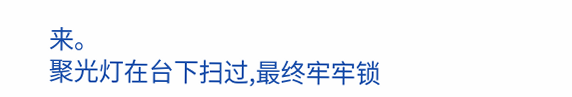来。
聚光灯在台下扫过,最终牢牢锁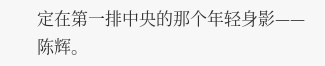定在第一排中央的那个年轻身影——陈辉。